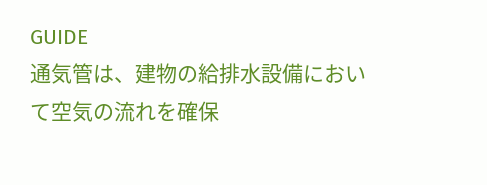GUIDE
通気管は、建物の給排水設備において空気の流れを確保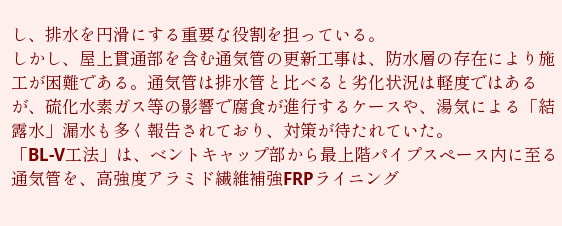し、排水を円滑にする重要な役割を担っている。
しかし、屋上貫通部を含む通気管の更新工事は、防水層の存在により施工が困難である。通気管は排水管と比べると劣化状況は軽度ではあるが、硫化水素ガス等の影響で腐食が進行するケースや、湯気による「結露水」漏水も多く報告されており、対策が待たれていた。
「BL-V工法」は、ベントキャップ部から最上階パイプスペース内に至る通気管を、高強度アラミド繊維補強FRPライニング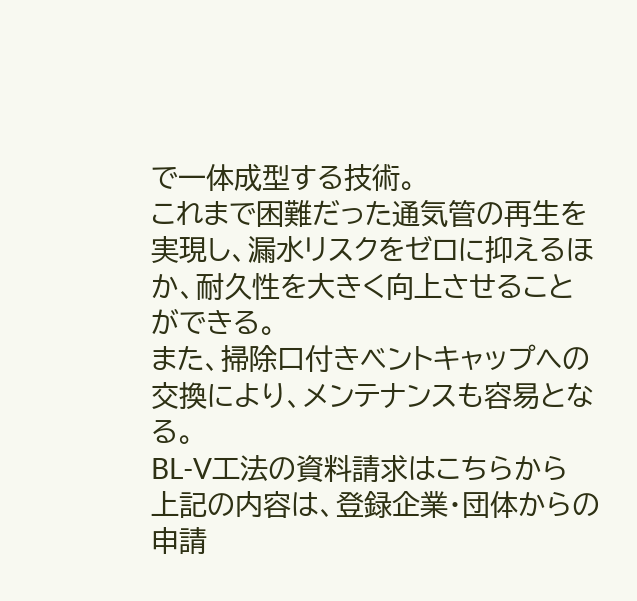で一体成型する技術。
これまで困難だった通気管の再生を実現し、漏水リスクをゼロに抑えるほか、耐久性を大きく向上させることができる。
また、掃除口付きベントキャップへの交換により、メンテナンスも容易となる。
BL-V工法の資料請求はこちらから
上記の内容は、登録企業・団体からの申請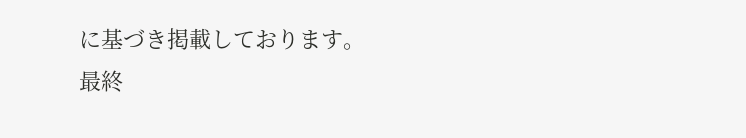に基づき掲載しております。
最終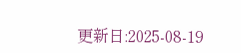更新日:2025-08-19